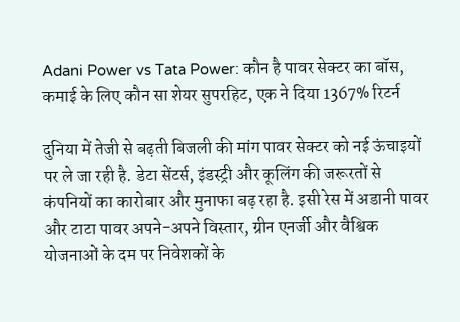Adani Power vs Tata Power: कौन है पावर सेक्टर का बॉस, कमाई के लिए कौन सा शेयर सुपरहिट, एक ने दिया 1367% रिटर्न

दुनिया में तेजी से बढ़ती बिजली की मांग पावर सेक्टर को नई ऊंचाइयों पर ले जा रही है. डेटा सेंटर्स, इंडस्ट्री और कूलिंग की जरूरतों से कंपनियों का कारोबार और मुनाफा बढ़ रहा है. इसी रेस में अडानी पावर और टाटा पावर अपने-अपने विस्तार, ग्रीन एनर्जी और वैश्विक योजनाओं के दम पर निवेशकों के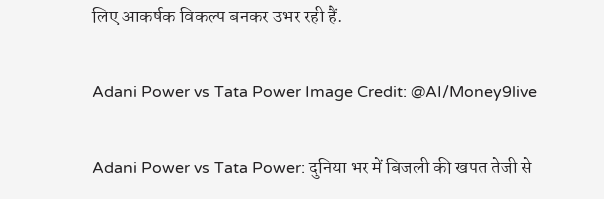लिए आकर्षक विकल्प बनकर उभर रही हैं.

Adani Power vs Tata Power Image Credit: @AI/Money9live

Adani Power vs Tata Power: दुनिया भर में बिजली की खपत तेजी से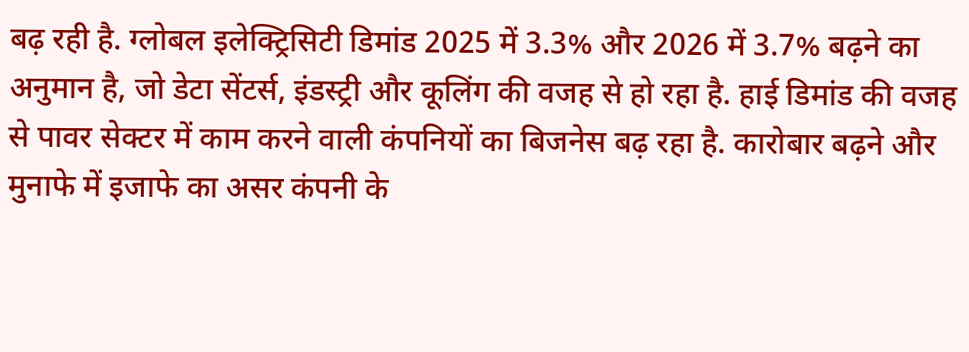बढ़ रही है. ग्लोबल इलेक्ट्रिसिटी डिमांड 2025 में 3.3% और 2026 में 3.7% बढ़ने का अनुमान है, जो डेटा सेंटर्स, इंडस्ट्री और कूलिंग की वजह से हो रहा है. हाई डिमांड की वजह से पावर सेक्टर में काम करने वाली कंपनियों का बिजनेस बढ़ रहा है. कारोबार बढ़ने और मुनाफे में इजाफे का असर कंपनी के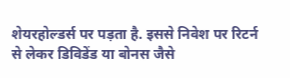शेयरहोल्डर्स पर पड़ता है. इससे निवेश पर रिटर्न से लेकर डिविडेंड या बोनस जैसे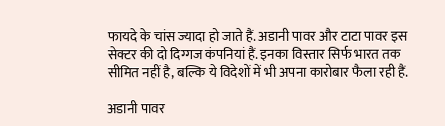फायदे के चांस ज्यादा हो जाते हैं. अडानी पावर और टाटा पावर इस सेक्टर की दो दिग्गज कंपनियां हैं. इनका विस्तार सिर्फ भारत तक सीमित नहीं है, बल्कि ये विदेशों में भी अपना कारोबार फैला रही हैं.

अडानी पावर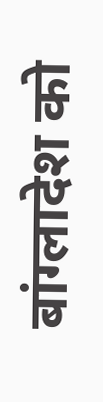बांग्लादेश को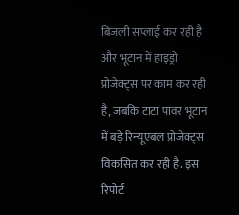बिजली सप्लाई कर रही है और भूटान में हाइड्रो प्रोजेक्ट्स पर काम कर रही है, जबकि टाटा पावर भूटान में बड़े रिन्यूएबल प्रोजेक्ट्स विकसित कर रही है. इस रिपोर्ट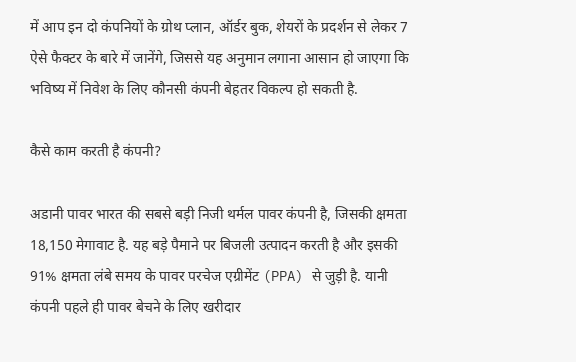में आप इन दो कंपनियों के ग्रोथ प्लान, ऑर्डर बुक, शेयरों के प्रदर्शन से लेकर 7 ऐसे फैक्टर के बारे में जानेंगे, जिससे यह अनुमान लगाना आसान हो जाएगा कि भविष्य में निवेश के लिए कौनसी कंपनी बेहतर विकल्प हो सकती है.

कैसे काम करती है कंपनी?

अडानी पावर भारत की सबसे बड़ी निजी थर्मल पावर कंपनी है, जिसकी क्षमता 18,150 मेगावाट है. यह बड़े पैमाने पर बिजली उत्पादन करती है और इसकी 91% क्षमता लंबे समय के पावर परचेज एग्रीमेंट (PPA) से जुड़ी है. यानी कंपनी पहले ही पावर बेचने के लिए खरीदार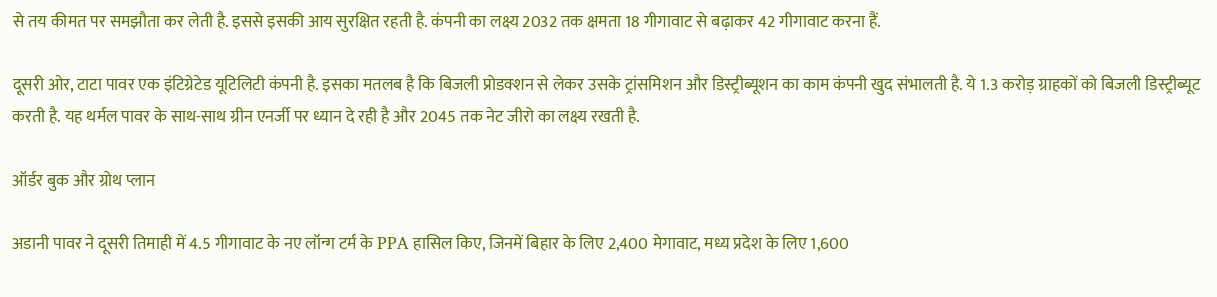से तय कीमत पर समझौता कर लेती है. इससे इसकी आय सुरक्षित रहती है. कंपनी का लक्ष्य 2032 तक क्षमता 18 गीगावाट से बढ़ाकर 42 गीगावाट करना हैं.

दूसरी ओर, टाटा पावर एक इंटिग्रेटेड यूटिलिटी कंपनी है. इसका मतलब है कि बिजली प्रोडक्शन से लेकर उसके ट्रांसमिशन और डिस्ट्रीब्यूशन का काम कंपनी खुद संभालती है. ये 1.3 करोड़ ग्राहकों को बिजली डिस्ट्रीब्यूट करती है. यह थर्मल पावर के साथ-साथ ग्रीन एनर्जी पर ध्यान दे रही है और 2045 तक नेट जीरो का लक्ष्य रखती है.

ऑर्डर बुक और ग्रोथ प्लान

अडानी पावर ने दूसरी तिमाही में 4.5 गीगावाट के नए लॉन्ग टर्म के PPA हासिल किए, जिनमें बिहार के लिए 2,400 मेगावाट, मध्य प्रदेश के लिए 1,600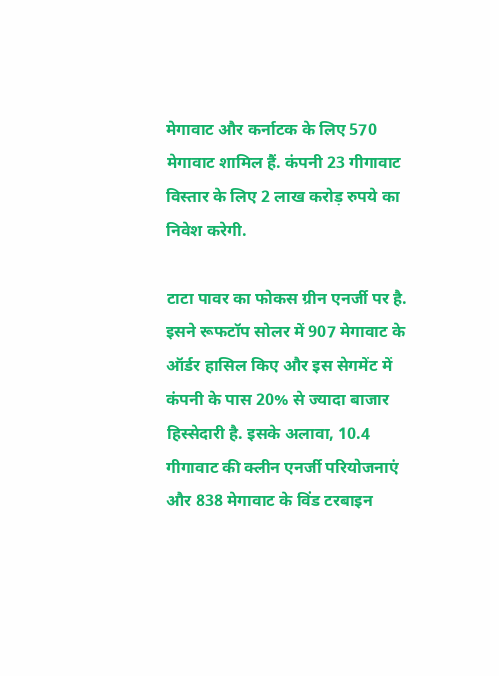मेगावाट और कर्नाटक के लिए 570 मेगावाट शामिल हैं. कंपनी 23 गीगावाट विस्तार के लिए 2 लाख करोड़ रुपये का निवेश करेगी.

टाटा पावर का फोकस ग्रीन एनर्जी पर है. इसने रूफटॉप सोलर में 907 मेगावाट के ऑर्डर हासिल किए और इस सेगमेंट में कंपनी के पास 20% से ज्यादा बाजार हिस्सेदारी है. इसके अलावा, 10.4 गीगावाट की क्लीन एनर्जी परियोजनाएं और 838 मेगावाट के विंड टरबाइन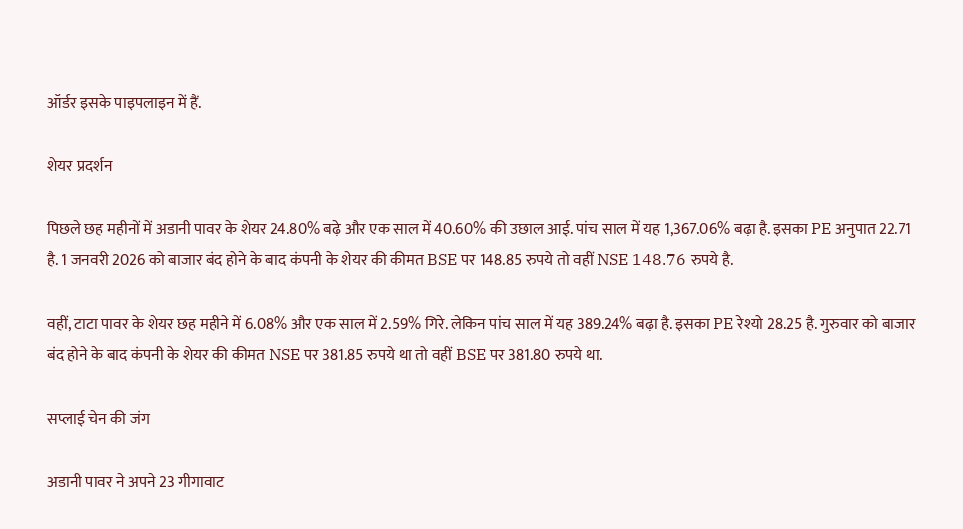ऑर्डर इसके पाइपलाइन में हैं.

शेयर प्रदर्शन

पिछले छह महीनों में अडानी पावर के शेयर 24.80% बढ़े और एक साल में 40.60% की उछाल आई. पांच साल में यह 1,367.06% बढ़ा है. इसका PE अनुपात 22.71 है. 1 जनवरी 2026 को बाजार बंद होने के बाद कंपनी के शेयर की कीमत BSE पर 148.85 रुपये तो वहीं NSE 148.76 रुपये है.

वहीं, टाटा पावर के शेयर छह महीने में 6.08% और एक साल में 2.59% गिरे. लेकिन पांच साल में यह 389.24% बढ़ा है. इसका PE रेश्यो 28.25 है. गुरुवार को बाजार बंद होने के बाद कंपनी के शेयर की कीमत NSE पर 381.85 रुपये था तो वहीं BSE पर 381.80 रुपये था.

सप्लाई चेन की जंग

अडानी पावर ने अपने 23 गीगावाट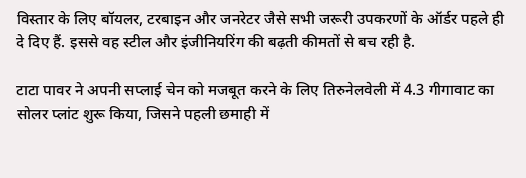विस्तार के लिए बॉयलर, टरबाइन और जनरेटर जैसे सभी जरूरी उपकरणों के ऑर्डर पहले ही दे दिए हैं. इससे वह स्टील और इंजीनियरिंग की बढ़ती कीमतों से बच रही है.

टाटा पावर ने अपनी सप्लाई चेन को मजबूत करने के लिए तिरुनेलवेली में 4.3 गीगावाट का सोलर प्लांट शुरू किया, जिसने पहली छमाही में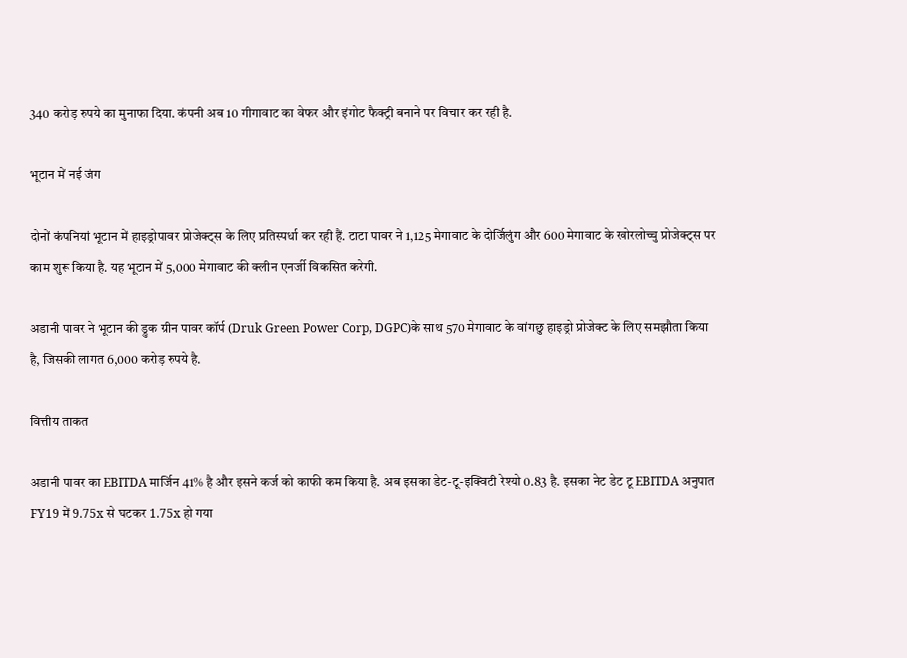340 करोड़ रुपये का मुनाफा दिया. कंपनी अब 10 गीगावाट का वेफर और इंगोट फैक्ट्री बनाने पर विचार कर रही है.

भूटान में नई जंग

दोनों कंपनियां भूटान में हाइड्रोपावर प्रोजेक्ट्स के लिए प्रतिस्पर्धा कर रही हैं. टाटा पावर ने 1,125 मेगावाट के दोर्जिलुंग और 600 मेगावाट के खोरलोच्चु प्रोजेक्ट्स पर काम शुरू किया है. यह भूटान में 5,000 मेगावाट की क्लीन एनर्जी विकसित करेगी.

अडानी पावर ने भूटान की ड्रुक ग्रीन पावर कॉर्प (Druk Green Power Corp, DGPC)के साथ 570 मेगावाट के वांगछु हाइड्रो प्रोजेक्ट के लिए समझौता किया है, जिसकी लागत 6,000 करोड़ रुपये है.

वित्तीय ताकत

अडानी पावर का EBITDA मार्जिन 41% है और इसने कर्ज को काफी कम किया है. अब इसका डेट-टू-इक्विटी रेश्यो 0.83 है. इसका नेट डेट टू EBITDA अनुपात FY19 में 9.75x से घटकर 1.75x हो गया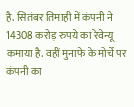है. सितंबर तिमाही में कंपनी ने 14308 करोड़ रुपये का रेवेन्यू कमाया है. वहीं मुनाफे के मोर्चे पर कंपनी का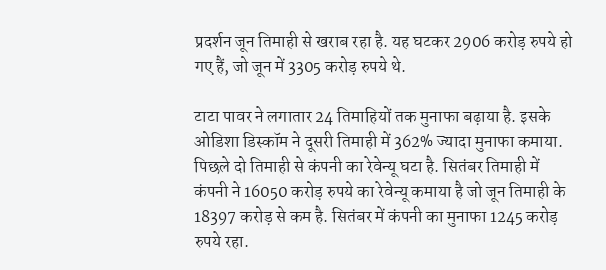प्रदर्शन जून तिमाही से खराब रहा है. यह घटकर 2906 करोड़ रुपये हो गए हैं, जो जून में 3305 करोड़ रुपये थे.

टाटा पावर ने लगातार 24 तिमाहियों तक मुनाफा बढ़ाया है. इसके ओडिशा डिस्कॉम ने दूसरी तिमाही में 362% ज्यादा मुनाफा कमाया. पिछले दो तिमाही से कंपनी का रेवेन्यू घटा है. सितंबर तिमाही में कंपनी ने 16050 करोड़ रुपये का रेवेन्यू कमाया है जो जून तिमाही के 18397 करोड़ से कम है. सितंबर में कंपनी का मुनाफा 1245 करोड़ रुपये रहा.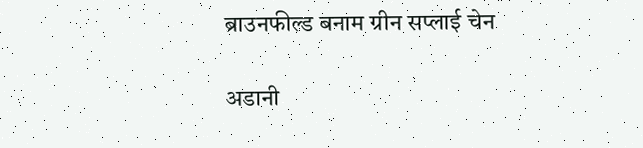ब्राउनफील्ड बनाम ग्रीन सप्लाई चेन

अडानी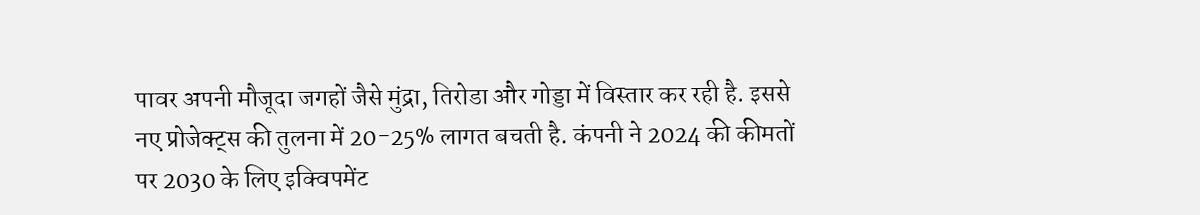पावर अपनी मौजूदा जगहों जैसे मुंद्रा, तिरोडा और गोड्डा में विस्तार कर रही है. इससे नए प्रोजेक्ट्स की तुलना में 20-25% लागत बचती है. कंपनी ने 2024 की कीमतों पर 2030 के लिए इक्विपमेंट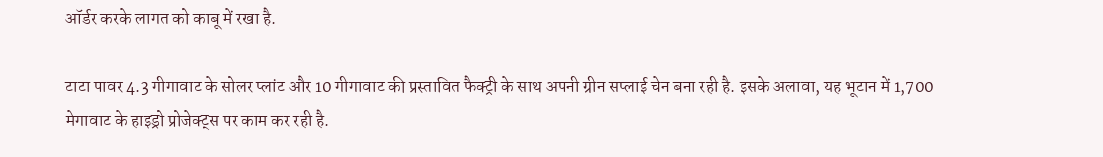ऑर्डर करके लागत को काबू में रखा है.

टाटा पावर 4.3 गीगावाट के सोलर प्लांट और 10 गीगावाट की प्रस्तावित फैक्ट्री के साथ अपनी ग्रीन सप्लाई चेन बना रही है. इसके अलावा, यह भूटान में 1,700 मेगावाट के हाइड्रो प्रोजेक्ट्स पर काम कर रही है.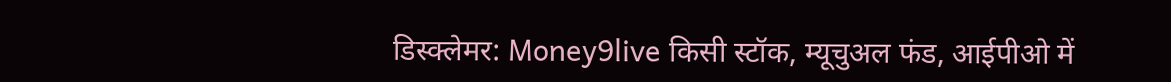डिस्क्लेमर: Money9live किसी स्टॉक, म्यूचुअल फंड, आईपीओ में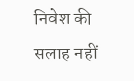निवेश की सलाह नहीं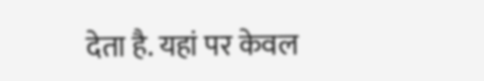देता है. यहां पर केवल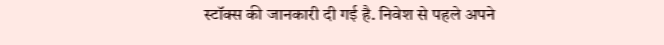स्टॉक्स की जानकारी दी गई है. निवेश से पहले अपने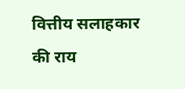वित्तीय सलाहकार की राय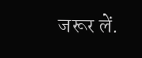जरूर लें.